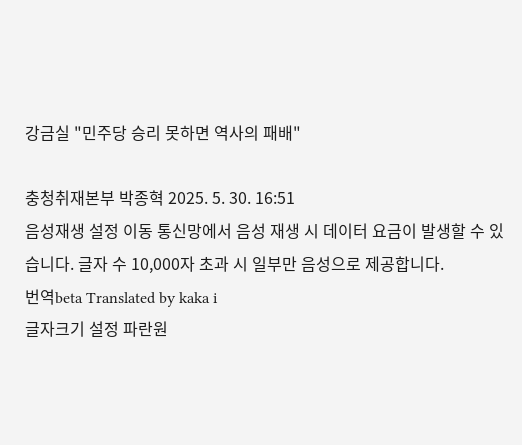강금실 "민주당 승리 못하면 역사의 패배"

충청취재본부 박종혁 2025. 5. 30. 16:51
음성재생 설정 이동 통신망에서 음성 재생 시 데이터 요금이 발생할 수 있습니다. 글자 수 10,000자 초과 시 일부만 음성으로 제공합니다.
번역beta Translated by kaka i
글자크기 설정 파란원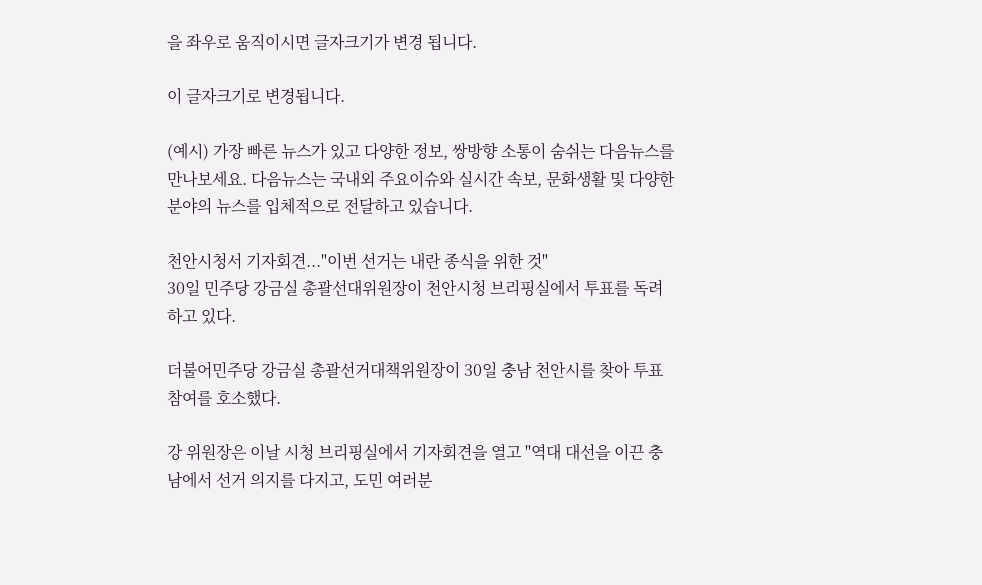을 좌우로 움직이시면 글자크기가 변경 됩니다.

이 글자크기로 변경됩니다.

(예시) 가장 빠른 뉴스가 있고 다양한 정보, 쌍방향 소통이 숨쉬는 다음뉴스를 만나보세요. 다음뉴스는 국내외 주요이슈와 실시간 속보, 문화생활 및 다양한 분야의 뉴스를 입체적으로 전달하고 있습니다.

천안시청서 기자회견..."이번 선거는 내란 종식을 위한 것"
30일 민주당 강금실 총괄선대위원장이 천안시청 브리핑실에서 투표를 독려하고 있다.

더불어민주당 강금실 총괄선거대책위원장이 30일 충남 천안시를 찾아 투표 참여를 호소했다.

강 위원장은 이날 시청 브리핑실에서 기자회견을 열고 "역대 대선을 이끈 충남에서 선거 의지를 다지고, 도민 여러분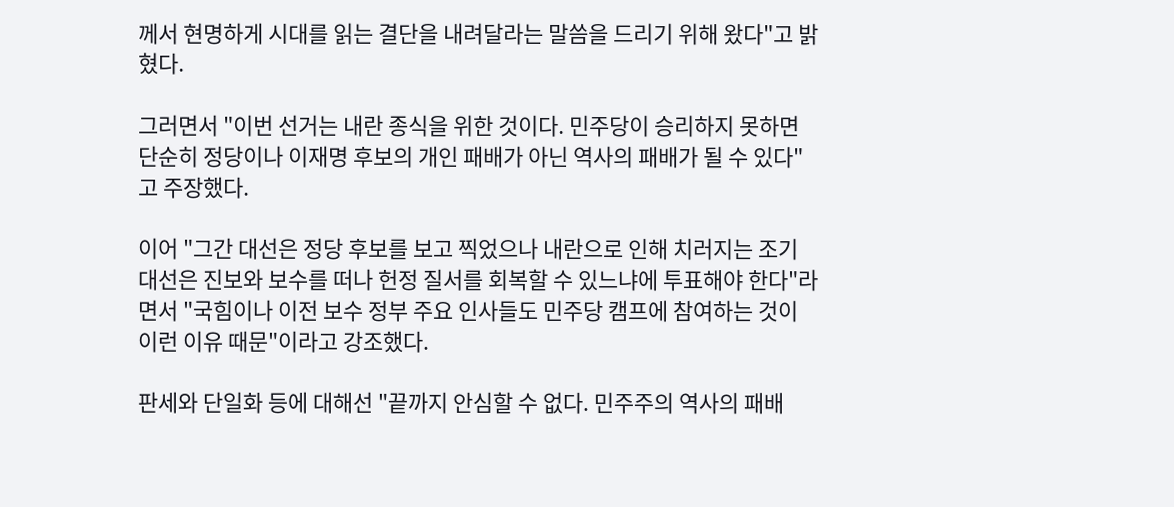께서 현명하게 시대를 읽는 결단을 내려달라는 말씀을 드리기 위해 왔다"고 밝혔다.

그러면서 "이번 선거는 내란 종식을 위한 것이다. 민주당이 승리하지 못하면 단순히 정당이나 이재명 후보의 개인 패배가 아닌 역사의 패배가 될 수 있다"고 주장했다.

이어 "그간 대선은 정당 후보를 보고 찍었으나 내란으로 인해 치러지는 조기 대선은 진보와 보수를 떠나 헌정 질서를 회복할 수 있느냐에 투표해야 한다"라면서 "국힘이나 이전 보수 정부 주요 인사들도 민주당 캠프에 참여하는 것이 이런 이유 때문"이라고 강조했다.

판세와 단일화 등에 대해선 "끝까지 안심할 수 없다. 민주주의 역사의 패배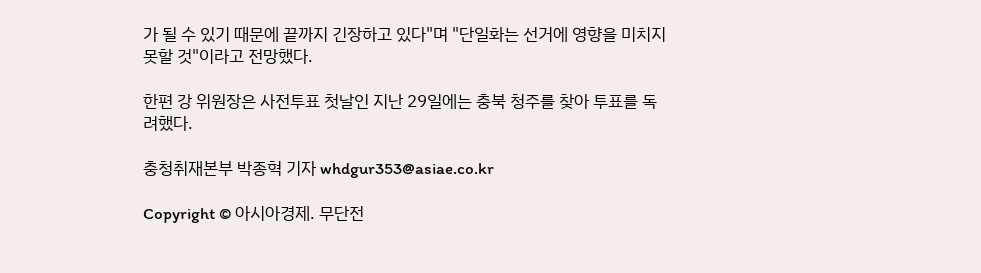가 될 수 있기 때문에 끝까지 긴장하고 있다"며 "단일화는 선거에 영향을 미치지 못할 것"이라고 전망했다.

한편 강 위원장은 사전투표 첫날인 지난 29일에는 충북 청주를 찾아 투표를 독려했다.

충청취재본부 박종혁 기자 whdgur353@asiae.co.kr

Copyright © 아시아경제. 무단전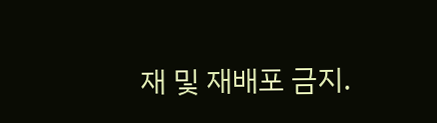재 및 재배포 금지.